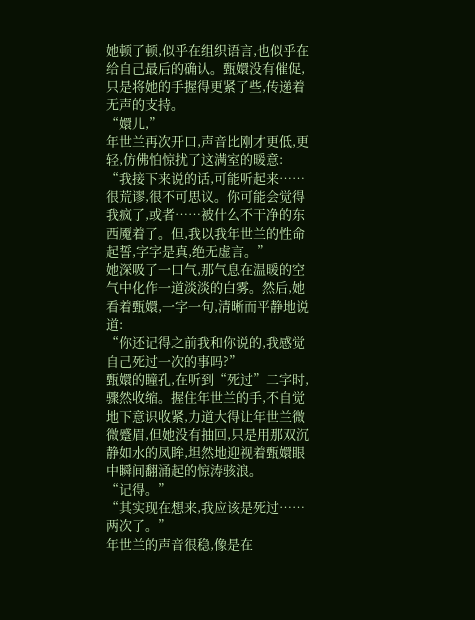她顿了顿,似乎在组织语言,也似乎在给自己最后的确认。甄嬛没有催促,只是将她的手握得更紧了些,传递着无声的支持。
“嬛儿,”
年世兰再次开口,声音比刚才更低,更轻,仿佛怕惊扰了这满室的暖意:
“我接下来说的话,可能听起来……很荒谬,很不可思议。你可能会觉得我疯了,或者……被什么不干净的东西魇着了。但,我以我年世兰的性命起誓,字字是真,绝无虚言。”
她深吸了一口气,那气息在温暖的空气中化作一道淡淡的白雾。然后,她看着甄嬛,一字一句,清晰而平静地说道:
“你还记得之前我和你说的,我感觉自己死过一次的事吗?”
甄嬛的瞳孔,在听到“死过”二字时,骤然收缩。握住年世兰的手,不自觉地下意识收紧,力道大得让年世兰微微蹙眉,但她没有抽回,只是用那双沉静如水的凤眸,坦然地迎视着甄嬛眼中瞬间翻涌起的惊涛骇浪。
“记得。”
“其实现在想来,我应该是死过……两次了。”
年世兰的声音很稳,像是在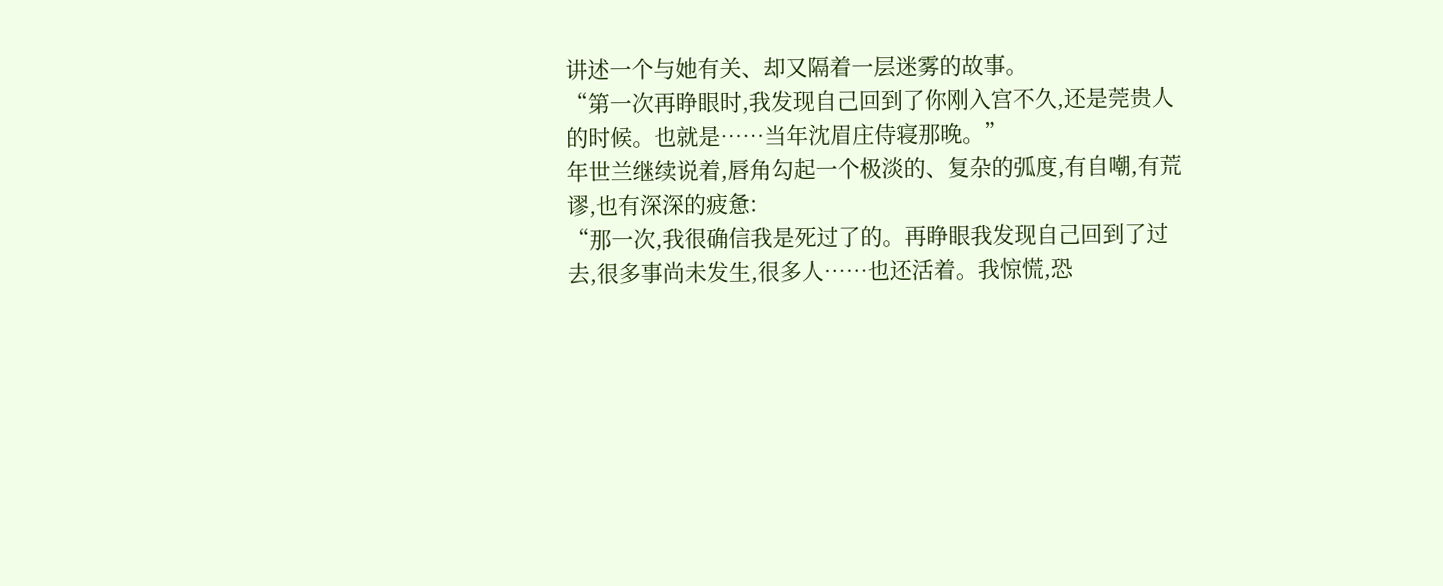讲述一个与她有关、却又隔着一层迷雾的故事。
“第一次再睁眼时,我发现自己回到了你刚入宫不久,还是莞贵人的时候。也就是……当年沈眉庄侍寝那晚。”
年世兰继续说着,唇角勾起一个极淡的、复杂的弧度,有自嘲,有荒谬,也有深深的疲惫:
“那一次,我很确信我是死过了的。再睁眼我发现自己回到了过去,很多事尚未发生,很多人……也还活着。我惊慌,恐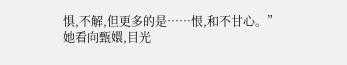惧,不解,但更多的是……恨,和不甘心。”
她看向甄嬛,目光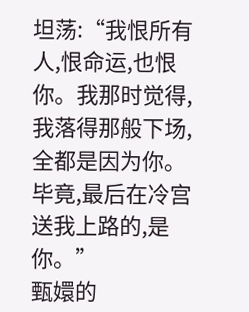坦荡:“我恨所有人,恨命运,也恨你。我那时觉得,我落得那般下场,全都是因为你。毕竟,最后在冷宫送我上路的,是你。”
甄嬛的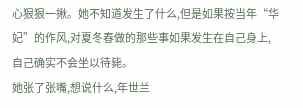心狠狠一揪。她不知道发生了什么,但是如果按当年“华妃”的作风,对夏冬春做的那些事如果发生在自己身上,自己确实不会坐以待毙。
她张了张嘴,想说什么,年世兰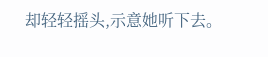却轻轻摇头,示意她听下去。